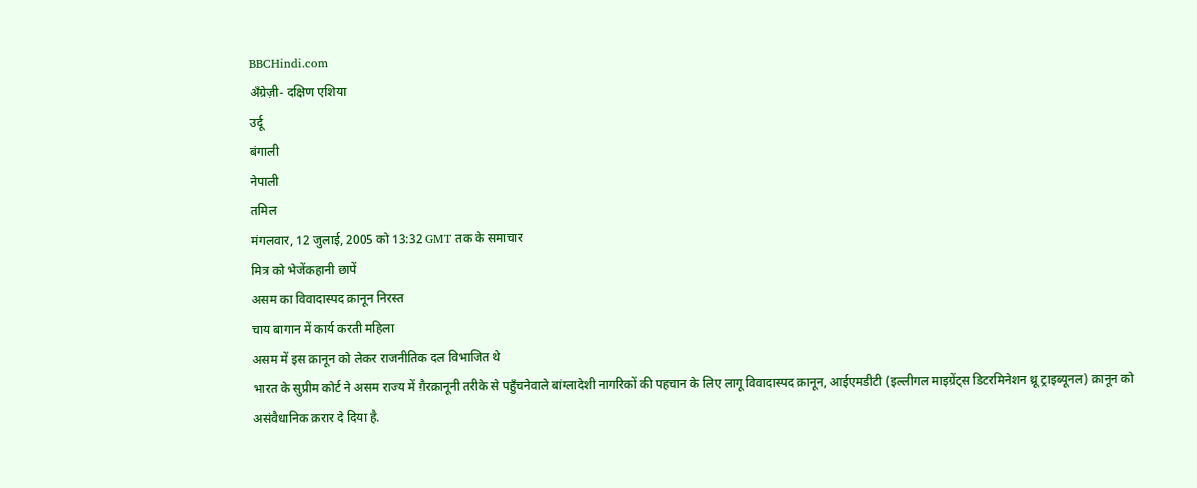BBCHindi.com
अँग्रेज़ी- दक्षिण एशिया
उर्दू
बंगाली
नेपाली
तमिल
मंगलवार, 12 जुलाई, 2005 को 13:32 GMT तक के समाचार
मित्र को भेजेंकहानी छापें
असम का विवादास्पद क़ानून निरस्त
चाय बागान में कार्य करती महिला
असम में इस क़ानून को लेकर राजनीतिक दल विभाजित थे
भारत के सुप्रीम कोर्ट ने असम राज्य में ग़ैरक़ानूनी तरीके से पहुँचनेवाले बांग्लादेशी नागरिकों की पहचान के लिए लागू विवादास्पद क़ानून, आईएमडीटी (इल्लीगल माइग्रेंट्स डिटरमिनेशन थ्रू ट्राइब्यूनल) क़ानून को असंवैधानिक क़रार दे दिया है.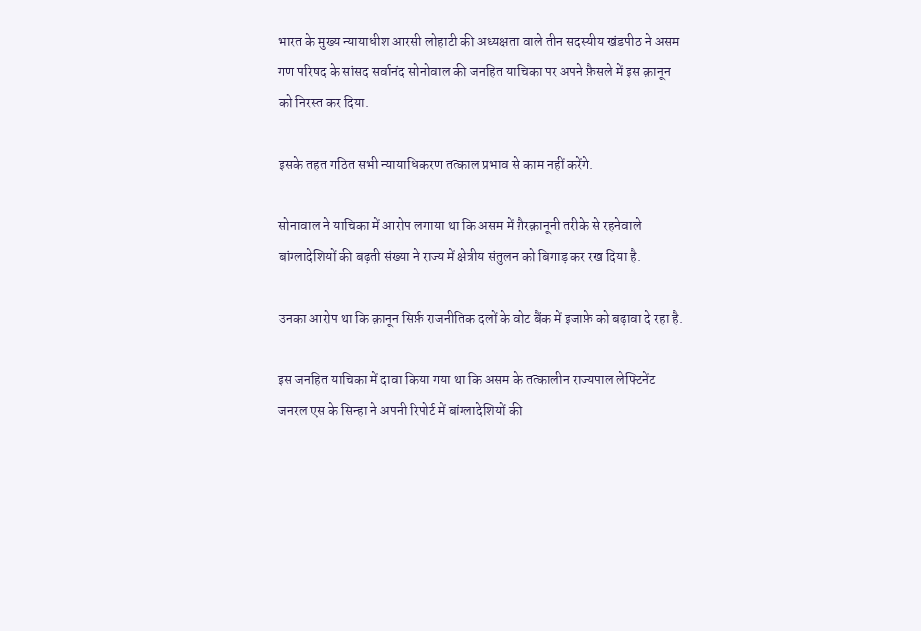भारत के मुख्य न्यायाधीश आरसी लोहाटी की अध्यक्षता वाले तीन सदस्यीय खंडपीठ ने असम गण परिषद के सांसद सर्वानंद सोनोवाल की जनहित याचिका पर अपने फ़ैसले में इस क़ानून को निरस्त कर दिया.

इसके तहत गठित सभी न्यायाधिकरण तत्काल प्रभाव से काम नहीं करेंगे.

सोनावाल ने याचिका में आरोप लगाया था कि असम में ग़ैरक़ानूनी तरीके से रहनेवाले बांग्लादेशियों की बढ़ती संख्या ने राज्य में क्षेत्रीय संतुलन को बिगाड़ कर रख दिया है.

उनका आरोप था कि क़ानून सिर्फ़ राजनीतिक दलों के वोट बैंक में इजाफ़े को बढ़ावा दे रहा है.

इस जनहित याचिका में दावा किया गया था कि असम के तत्कालीन राज्यपाल लेफ्टिनेंट जनरल एस के सिन्हा ने अपनी रिपोर्ट में बांग्लादेशियों की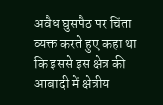अवैध घुसपैठ पर चिंता व्यक्त करते हुए कहा था कि इससे इस क्षेत्र की आबादी में क्षेत्रीय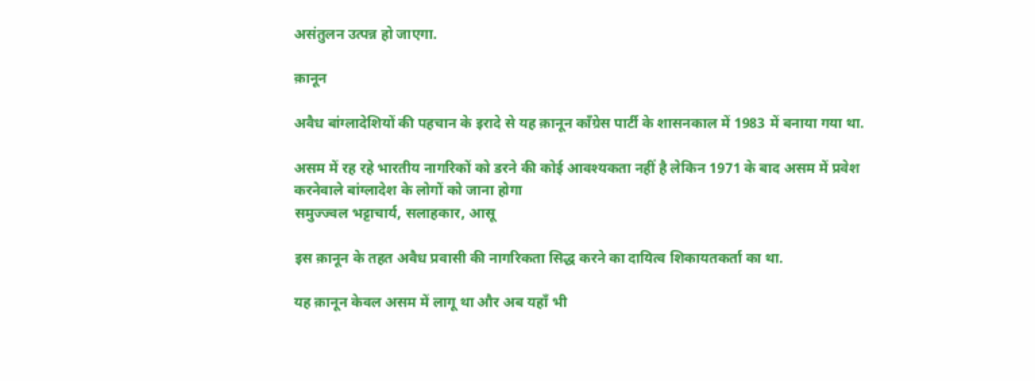असंतुलन उत्पन्न हो जाएगा.

क़ानून

अवैध बांग्लादेशियों की पहचान के इरादे से यह क़ानून काँग्रेस पार्टी के शासनकाल में 1983 में बनाया गया था.

असम में रह रहे भारतीय नागरिकों को डरने की कोई आवश्यकता नहीं है लेकिन 1971 के बाद असम में प्रवेश करनेवाले बांग्लादेश के लोगों को जाना होगा
समुज्ज्वल भट्टाचार्य, सलाहकार, आसू

इस क़ानून के तहत अवैध प्रवासी की नागरिकता सिद्ध करने का दायित्व शिकायतकर्ता का था.

यह क़ानून केवल असम में लागू था और अब यहाँ भी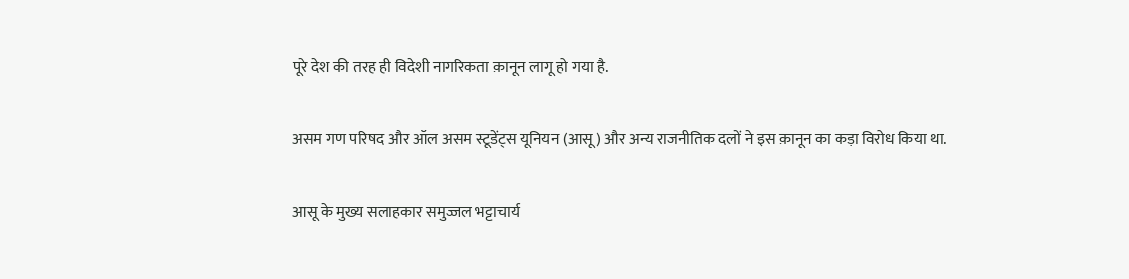पूरे देश की तरह ही विदेशी नागरिकता क़ानून लागू हो गया है.

असम गण परिषद और ऑल असम स्टूडेंट्स यूनियन (आसू) और अन्य राजनीतिक दलों ने इस क़ानून का कड़ा विरोध किया था.

आसू के मुख्य सलाहकार समुज्जल भट्टाचार्य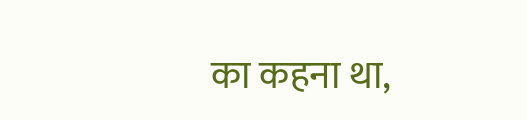का कहना था,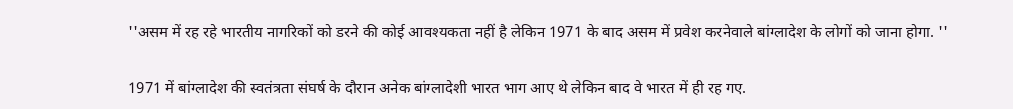''असम में रह रहे भारतीय नागरिकों को डरने की कोई आवश्यकता नहीं है लेकिन 1971 के बाद असम में प्रवेश करनेवाले बांग्लादेश के लोगों को जाना होगा. ''

1971 में बांग्लादेश की स्वतंत्रता संघर्ष के दौरान अनेक बांग्लादेशी भारत भाग आए थे लेकिन बाद वे भारत में ही रह गए.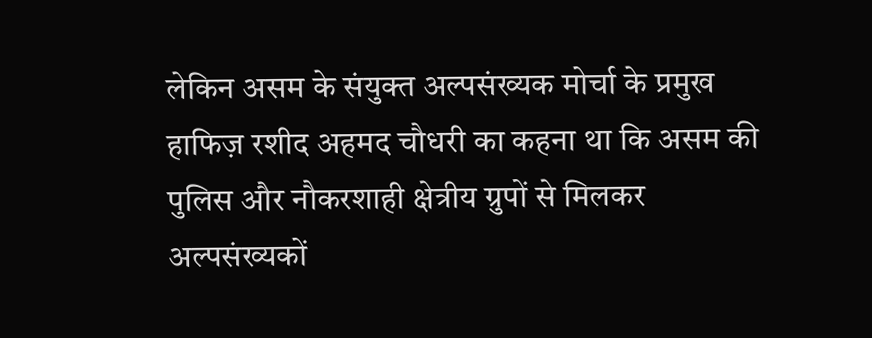लेकिन असम के संयुक्त अल्पसंख्यक मोर्चा के प्रमुख हाफिज़ रशीद अहमद चौधरी का कहना था कि असम की पुलिस और नौकरशाही क्षेत्रीय ग्रुपों से मिलकर अल्पसंख्यकों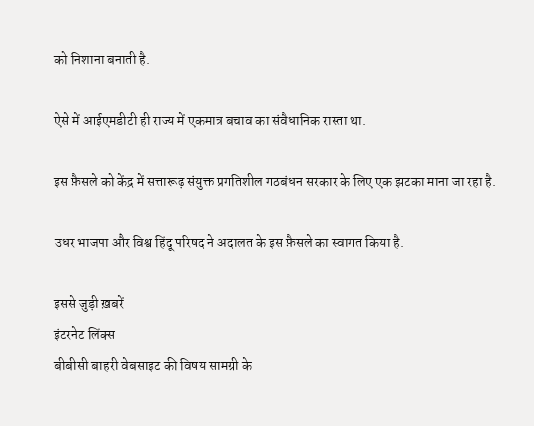को निशाना बनाती है.

ऐसे में आईएमडीटी ही राज्य में एकमात्र बचाव का संवैधानिक रास्ता था.

इस फ़ैसले को केंद्र में सत्तारूढ़ संयुक्त प्रगतिशील गठबंधन सरकार के लिए एक झटका माना जा रहा है.

उधर भाजपा और विश्व हिंदू परिषद ने अदालत के इस फ़ैसले का स्वागत किया है.

इससे जुड़ी ख़बरें
इंटरनेट लिंक्स
बीबीसी बाहरी वेबसाइट की विषय सामग्री के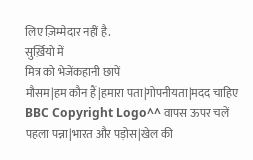लिए ज़िम्मेदार नहीं है.
सुर्ख़ियो में
मित्र को भेजेंकहानी छापें
मौसम|हम कौन हैं|हमारा पता|गोपनीयता|मदद चाहिए
BBC Copyright Logo^^ वापस ऊपर चलें
पहला पन्ना|भारत और पड़ोस|खेल की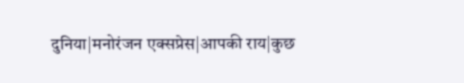दुनिया|मनोरंजन एक्सप्रेस|आपकी राय|कुछ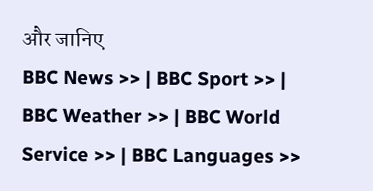और जानिए
BBC News >> | BBC Sport >> | BBC Weather >> | BBC World Service >> | BBC Languages >>